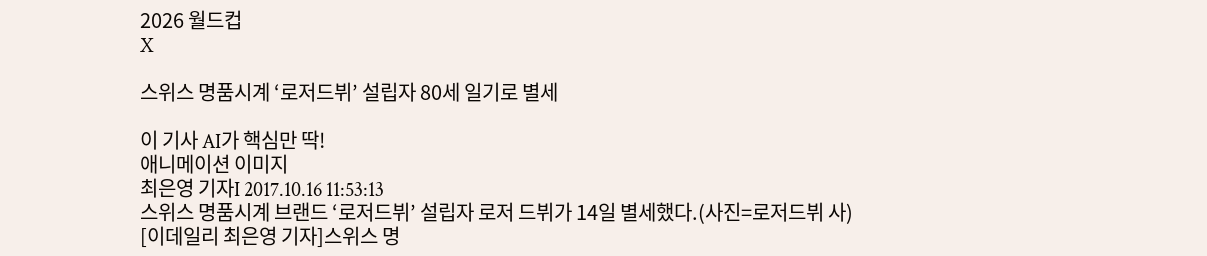2026 월드컵
X

스위스 명품시계 ‘로저드뷔’ 설립자 80세 일기로 별세

이 기사 AI가 핵심만 딱!
애니메이션 이미지
최은영 기자I 2017.10.16 11:53:13
스위스 명품시계 브랜드 ‘로저드뷔’ 설립자 로저 드뷔가 14일 별세했다.(사진=로저드뷔 사)
[이데일리 최은영 기자]스위스 명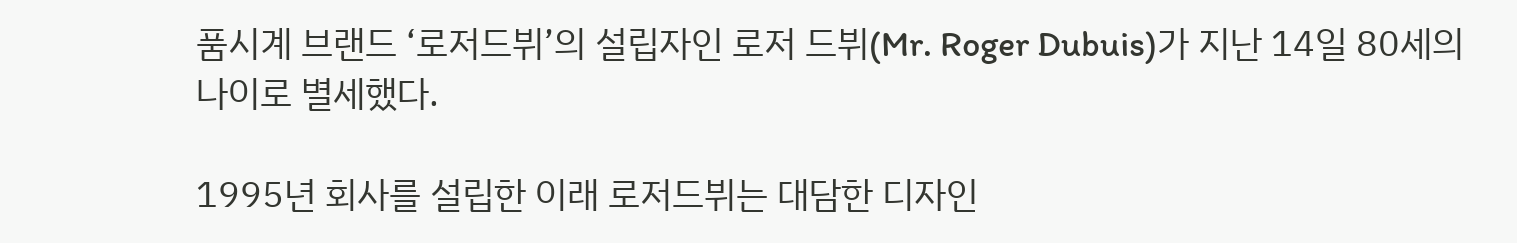품시계 브랜드 ‘로저드뷔’의 설립자인 로저 드뷔(Mr. Roger Dubuis)가 지난 14일 80세의 나이로 별세했다.

1995년 회사를 설립한 이래 로저드뷔는 대담한 디자인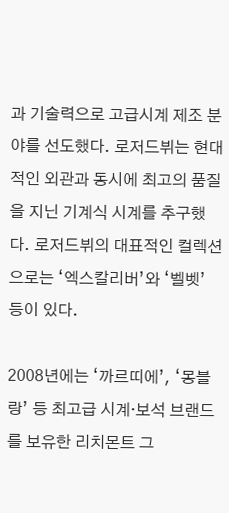과 기술력으로 고급시계 제조 분야를 선도했다. 로저드뷔는 현대적인 외관과 동시에 최고의 품질을 지닌 기계식 시계를 추구했다. 로저드뷔의 대표적인 컬렉션으로는 ‘엑스칼리버’와 ‘벨벳’ 등이 있다.

2008년에는 ‘까르띠에’, ‘몽블랑’ 등 최고급 시계·보석 브랜드를 보유한 리치몬트 그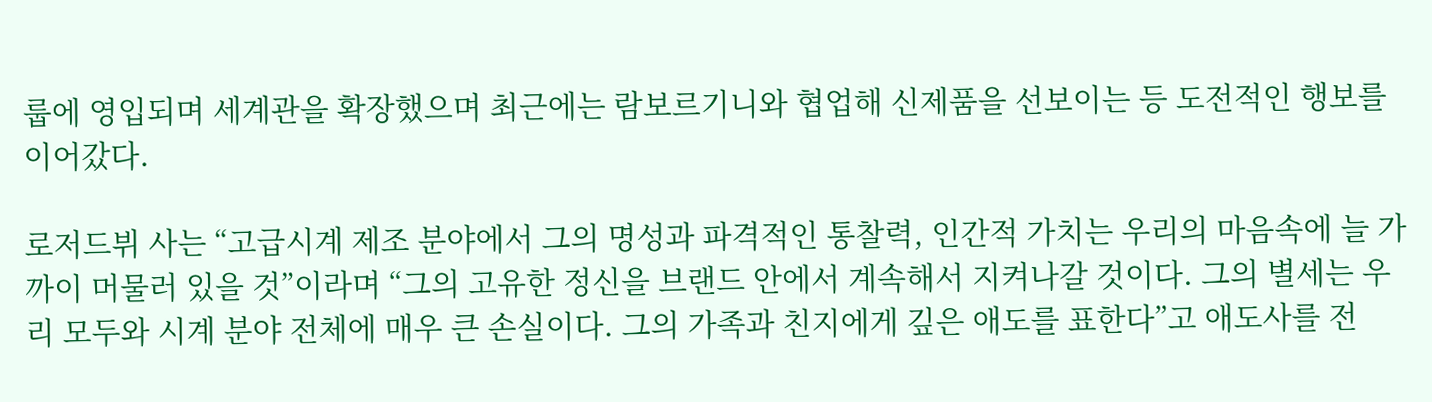룹에 영입되며 세계관을 확장했으며 최근에는 람보르기니와 협업해 신제품을 선보이는 등 도전적인 행보를 이어갔다.

로저드뷔 사는 “고급시계 제조 분야에서 그의 명성과 파격적인 통찰력, 인간적 가치는 우리의 마음속에 늘 가까이 머물러 있을 것”이라며 “그의 고유한 정신을 브랜드 안에서 계속해서 지켜나갈 것이다. 그의 별세는 우리 모두와 시계 분야 전체에 매우 큰 손실이다. 그의 가족과 친지에게 깊은 애도를 표한다”고 애도사를 전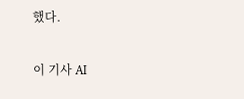했다.

이 기사 AI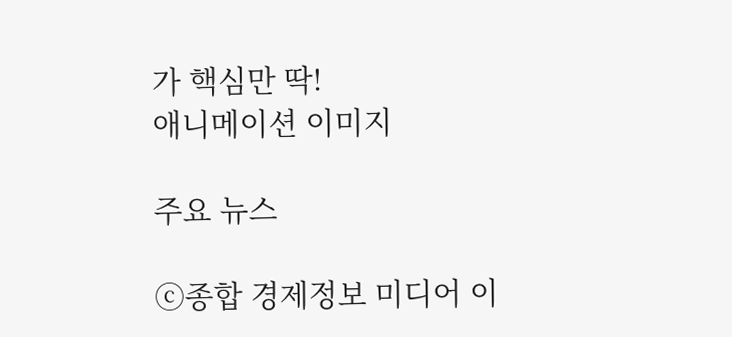가 핵심만 딱!
애니메이션 이미지

주요 뉴스

ⓒ종합 경제정보 미디어 이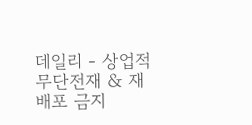데일리 - 상업적 무단전재 & 재배포 금지